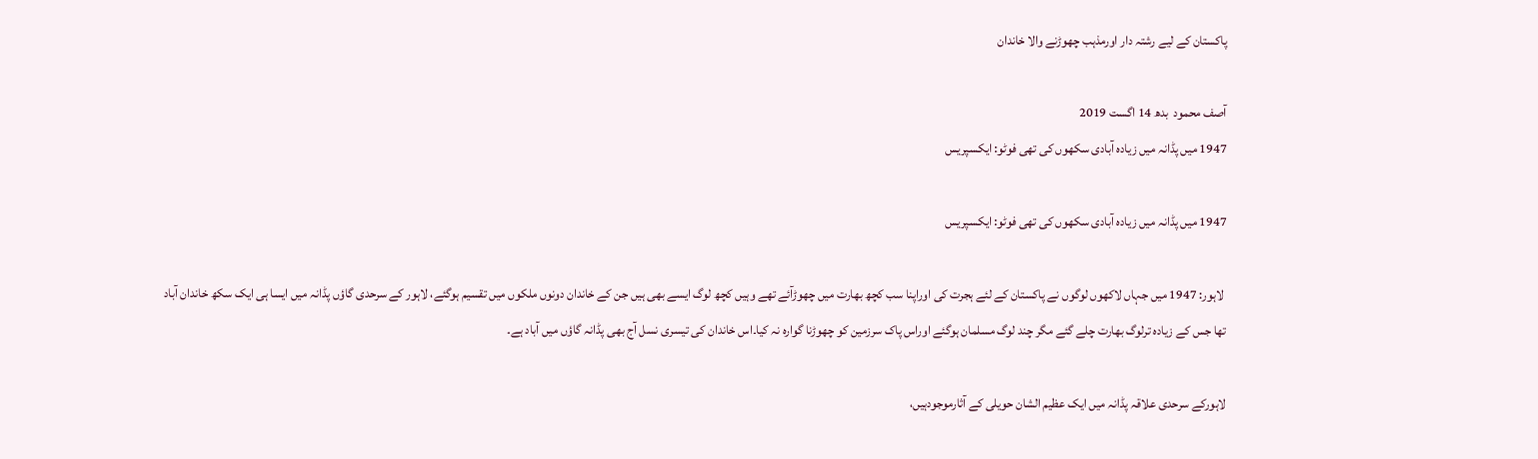پاکستان کے لیے رشتہ دار اورمذہب چھوڑنے والا خاندان

آصف محمود  بدھ 14 اگست 2019
1947 میں پڈانہ میں زیادہ آبادی سکھوں کی تھی فوٹو: ایکسپریس

1947 میں پڈانہ میں زیادہ آبادی سکھوں کی تھی فوٹو: ایکسپریس

 لاہور: 1947 میں جہاں لاکھوں لوگوں نے پاکستان کے لئے ہجرت کی اوراپنا سب کچھ بھارت میں چھوڑآئے تھے وہیں کچھ لوگ ایسے بھی ہیں جن کے خاندان دونوں ملکوں میں تقسیم ہوگئے، لاہور کے سرحدی گاؤں پڈانہ میں ایسا ہی ایک سکھ خاندان آباد تھا جس کے زیادہ ترلوگ بھارت چلے گئے مگر چند لوگ مسلمان ہوگئے اوراس پاک سرزمین کو چھوڑنا گوارہ نہ کیا۔اس خاندان کی تیسری نسل آج بھی پڈانہ گاؤں میں آباد ہے۔

لاہورکے سرحدی علاقہ پڈانہ میں ایک عظیم الشان حویلی کے آثارموجودہیں،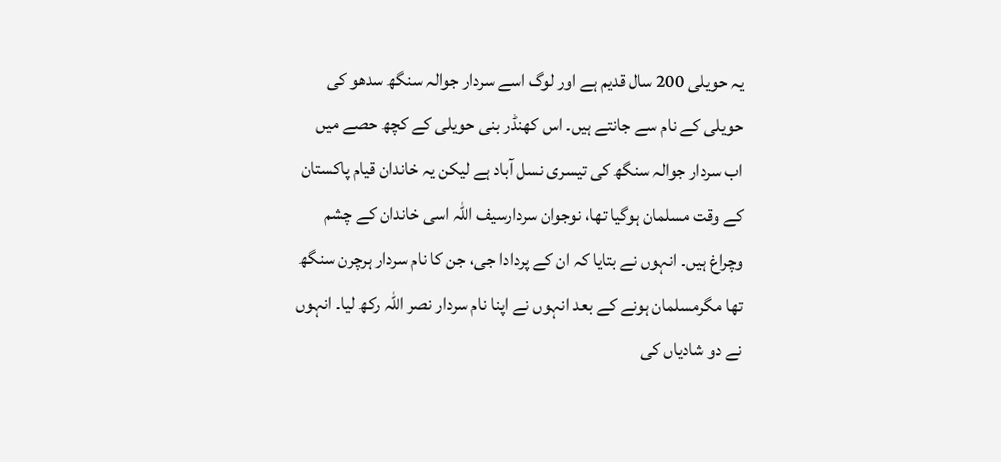یہ حویلی 200 سال قدیم ہے اور لوگ اسے سردار جوالہ سنگھ سدھو کی حویلی کے نام سے جانتے ہیں۔ اس کھنڈر بنی حویلی کے کچھ حصے میں اب سردار جوالہ سنگھ کی تیسری نسل آباد ہے لیکن یہ خاندان قیام پاکستان کے وقت مسلمان ہوگیا تھا، نوجوان سردارسیف اللہ اسی خاندان کے چشم وچراغ ہیں۔ انہوں نے بتایا کہ ان کے پردادا جی، جن کا نام سردار ہرچرن سنگھ تھا مگرمسلمان ہونے کے بعد انہوں نے اپنا نام سردار نصر اللہ رکھ لیا۔ انہوں نے دو شادیاں کی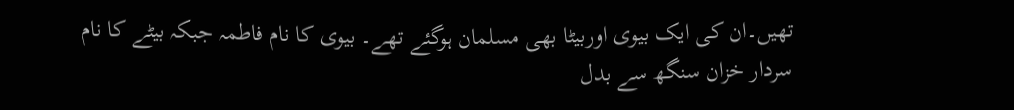تھیں۔ان کی ایک بیوی اوربیٹا بھی مسلمان ہوگئے تھے۔ بیوی کا نام فاطمہ جبکہ بیٹے کا نام سردار خزان سنگھ سے بدل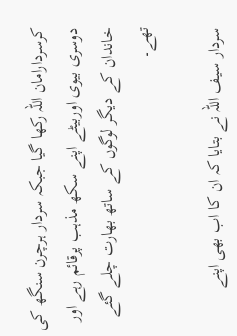کرسردارامان اللہ رکھا گیا جبکہ سردار ہرچرن سنگھ کی دوسری بیوی اوربیٹے اپنے سکھ مذہب پرقائم رہے اور خاندان کے دیگر لوگوں کے ساتھ بھارت چلے گئے تھے۔

سردار سیف اللہ نے بتایا کہ ان کا اب بھی اپنے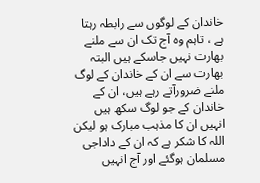خاندان کے لوگوں سے رابطہ رہتا ہے ، تاہم وہ آج تک ان سے ملنے بھارت نہیں جاسکے ہیں البتہ بھارت سے ان کے خاندان کے لوگ ملنے ضرورآتے رہے ہیں، ان کے خاندان کے جو لوگ سکھ ہیں انہیں ان کا مذہب مبارک ہو لیکن اللہ کا شکر ہے کہ ان کے داداجی مسلمان ہوگئے اور آج انہیں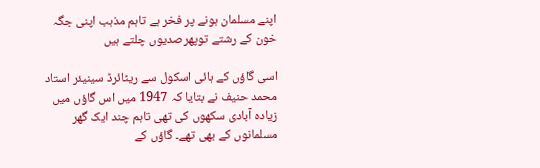اپنے مسلمان ہونے پر فخر ہے تاہم مذہب اپنی جگہ خون کے رشتے توپھرصدیوں چلتے ہیں

اسی گاؤں کے ہائی اسکول سے ریٹائرڈ سینیئر استاد محمد حنیف نے بتایا کہ 1947 میں اس گاؤں میں زیادہ آبادی سکھوں کی تھی تاہم چند ایک گھر مسلمانوں کے بھی تھے۔ گاؤں کے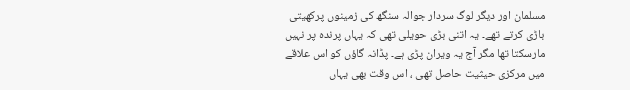مسلمان اور دیگر لوگ سردار جوالہ سنگھ کی زمینوں پرکھیتی باڑی کرتے تھے۔ یہ اتنی بڑی حویلی تھی کہ یہاں پرندہ پر نہیں مارسکتا تھا مگر آج یہ ویران پڑی ہے۔ پڈانہ گاؤں کو اس علاقے میں مرکزی حیثیت حاصل تھی ، اس وقت بھی یہاں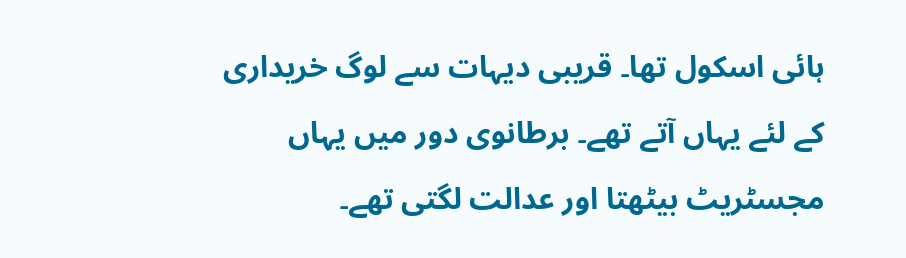ہائی اسکول تھا۔ قریبی دیہات سے لوگ خریداری کے لئے یہاں آتے تھے۔ برطانوی دور میں یہاں مجسٹریٹ بیٹھتا اور عدالت لگتی تھے۔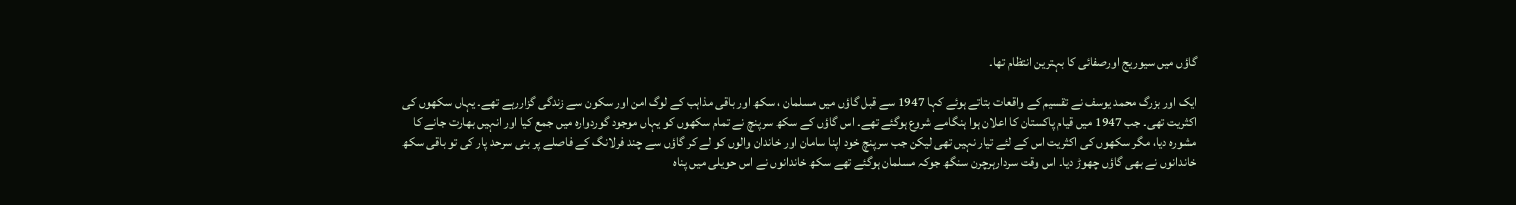گاؤں میں سیوریج اورصفائی کا بہترین انتظام تھا۔

ایک اور بزرگ محمد یوسف نے تقسیم کے واقعات بتاتے ہوئے کہا 1947 سے قبل گاؤں میں مسلمان ، سکھ اور باقی مذاہب کے لوگ امن اور سکون سے زندگی گزاررہے تھے۔ یہاں سکھوں کی اکثریت تھی۔ جب 1947 میں قیام پاکستان کا اعلان ہوا ہنگامے شروع ہوگئے تھے۔ اس گاؤں کے سکھ سرپنچ نے تمام سکھوں کو یہاں موجود گوردوارہ میں جمع کیا اور انہیں بھارت جانے کا مشورہ دیا، مگر سکھوں کی اکثریت اس کے لئے تیار نہیں تھی لیکن جب سرپنچ خود اپنا سامان اور خاندان والوں کو لے کر گاؤں سے چند فرلانگ کے فاصلے پر بنی سرحد پار کی تو باقی سکھ خاندانوں نے بھی گاؤں چھوڑ دیا۔ اس وقت سردارہرچرن سنگھ جوکہ مسلمان ہوگئے تھے سکھ خاندانوں نے اس حویلی میں پناہ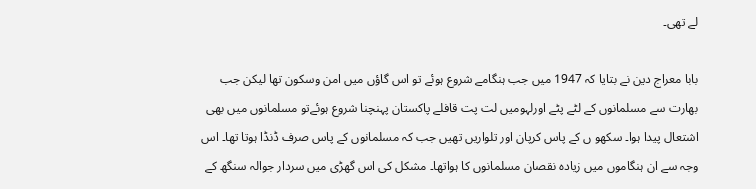لے تھی۔

بابا معراج دین نے بتایا کہ 1947 میں جب ہنگامے شروع ہوئے تو اس گاؤں میں امن وسکون تھا لیکن جب بھارت سے مسلمانوں کے لٹے پٹے اورلہومیں لت پت قافلے پاکستان پہنچنا شروع ہوئےتو مسلمانوں میں بھی اشتعال پیدا ہوا۔ سکھو ں کے پاس کرپان اور تلواریں تھیں جب کہ مسلمانوں کے پاس صرف ڈنڈا ہوتا تھا۔ اس وجہ سے ان ہنگاموں میں زیادہ نقصان مسلمانوں کا ہواتھا۔ مشکل کی اس گھڑی میں سردار جوالہ سنگھ کے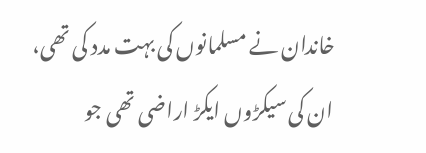خاندان نے مسلمانوں کی بہت مدد کی تھی، ان کی سیکڑوں ایکڑ اراضی تھی جو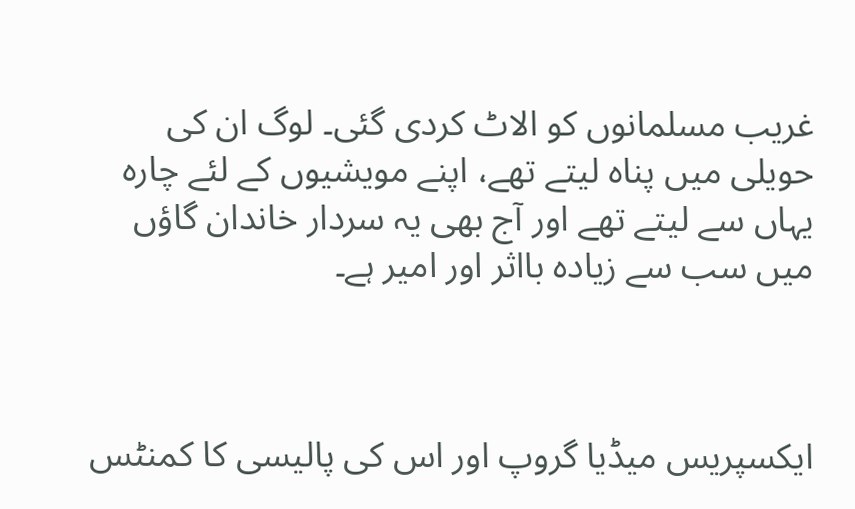غریب مسلمانوں کو الاٹ کردی گئی۔ لوگ ان کی حویلی میں پناہ لیتے تھے، اپنے مویشیوں کے لئے چارہ یہاں سے لیتے تھے اور آج بھی یہ سردار خاندان گاؤں میں سب سے زیادہ بااثر اور امیر ہے۔



ایکسپریس میڈیا گروپ اور اس کی پالیسی کا کمنٹس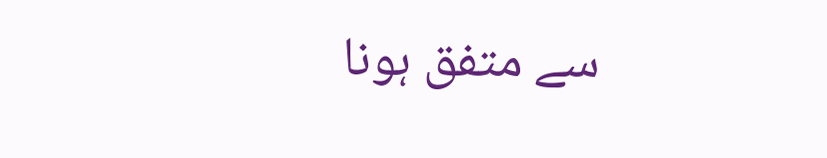سے متفق ہونا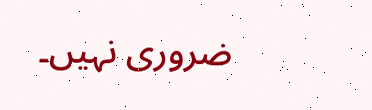ضروری نہیں۔